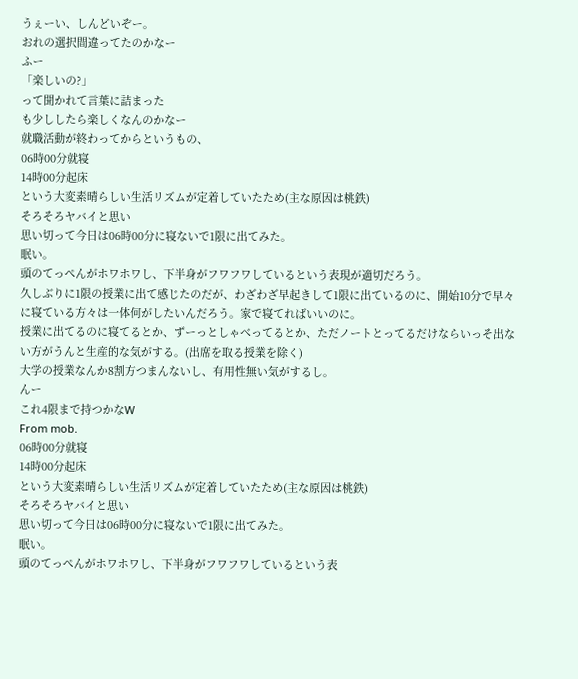うぇーい、しんどいぞー。
おれの選択間違ってたのかなー
ふー
「楽しいの?」
って聞かれて言葉に詰まった
も少ししたら楽しくなんのかなー
就職活動が終わってからというもの、
06時00分就寝
14時00分起床
という大変素晴らしい生活リズムが定着していたため(主な原因は桃鉄)
そろそろヤバイと思い
思い切って今日は06時00分に寝ないで1限に出てみた。
眠い。
頭のてっぺんがホワホワし、下半身がフワフワしているという表現が適切だろう。
久しぶりに1限の授業に出て感じたのだが、わざわざ早起きして1限に出ているのに、開始10分で早々に寝ている方々は一体何がしたいんだろう。家で寝てればいいのに。
授業に出てるのに寝てるとか、ずーっとしゃべってるとか、ただノートとってるだけならいっそ出ない方がうんと生産的な気がする。(出席を取る授業を除く)
大学の授業なんか8割方つまんないし、有用性無い気がするし。
んー
これ4限まで持つかなW
From mob.
06時00分就寝
14時00分起床
という大変素晴らしい生活リズムが定着していたため(主な原因は桃鉄)
そろそろヤバイと思い
思い切って今日は06時00分に寝ないで1限に出てみた。
眠い。
頭のてっぺんがホワホワし、下半身がフワフワしているという表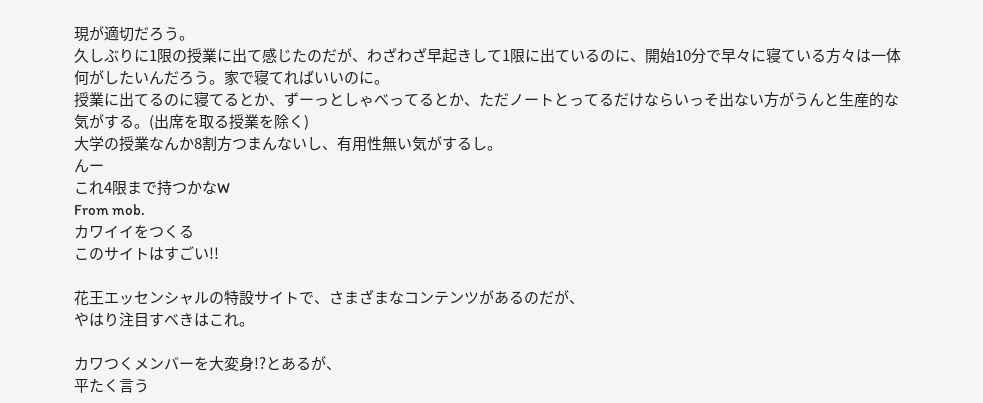現が適切だろう。
久しぶりに1限の授業に出て感じたのだが、わざわざ早起きして1限に出ているのに、開始10分で早々に寝ている方々は一体何がしたいんだろう。家で寝てればいいのに。
授業に出てるのに寝てるとか、ずーっとしゃべってるとか、ただノートとってるだけならいっそ出ない方がうんと生産的な気がする。(出席を取る授業を除く)
大学の授業なんか8割方つまんないし、有用性無い気がするし。
んー
これ4限まで持つかなW
From mob.
カワイイをつくる
このサイトはすごい!!

花王エッセンシャルの特設サイトで、さまざまなコンテンツがあるのだが、
やはり注目すべきはこれ。

カワつくメンバーを大変身!?とあるが、
平たく言う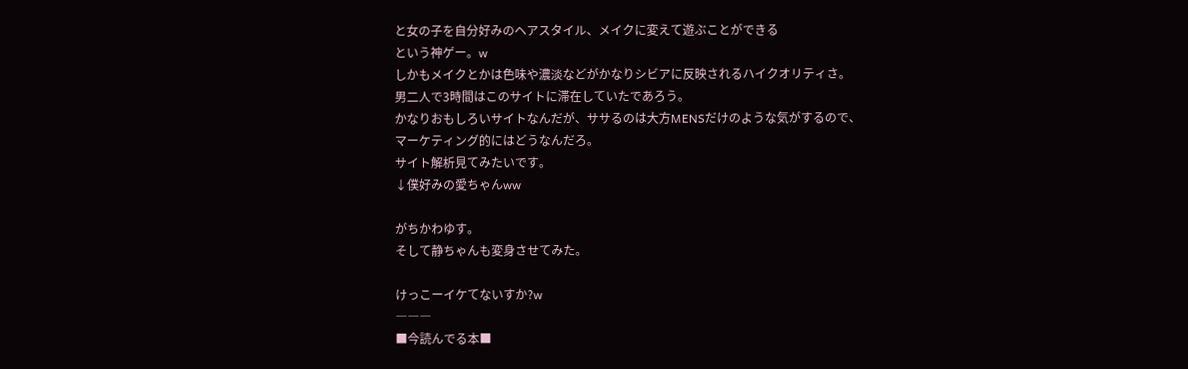と女の子を自分好みのヘアスタイル、メイクに変えて遊ぶことができる
という神ゲー。w
しかもメイクとかは色味や濃淡などがかなりシビアに反映されるハイクオリティさ。
男二人で3時間はこのサイトに滞在していたであろう。
かなりおもしろいサイトなんだが、ササるのは大方MENSだけのような気がするので、
マーケティング的にはどうなんだろ。
サイト解析見てみたいです。
↓僕好みの愛ちゃんww

がちかわゆす。
そして静ちゃんも変身させてみた。

けっこーイケてないすか?w
―――
■今読んでる本■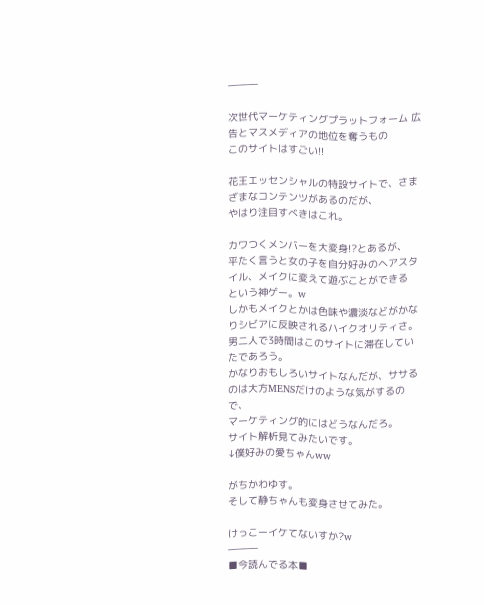―――

次世代マーケティングプラットフォーム 広告とマスメディアの地位を奪うもの
このサイトはすごい!!

花王エッセンシャルの特設サイトで、さまざまなコンテンツがあるのだが、
やはり注目すべきはこれ。

カワつくメンバーを大変身!?とあるが、
平たく言うと女の子を自分好みのヘアスタイル、メイクに変えて遊ぶことができる
という神ゲー。w
しかもメイクとかは色味や濃淡などがかなりシビアに反映されるハイクオリティさ。
男二人で3時間はこのサイトに滞在していたであろう。
かなりおもしろいサイトなんだが、ササるのは大方MENSだけのような気がするので、
マーケティング的にはどうなんだろ。
サイト解析見てみたいです。
↓僕好みの愛ちゃんww

がちかわゆす。
そして静ちゃんも変身させてみた。

けっこーイケてないすか?w
―――
■今読んでる本■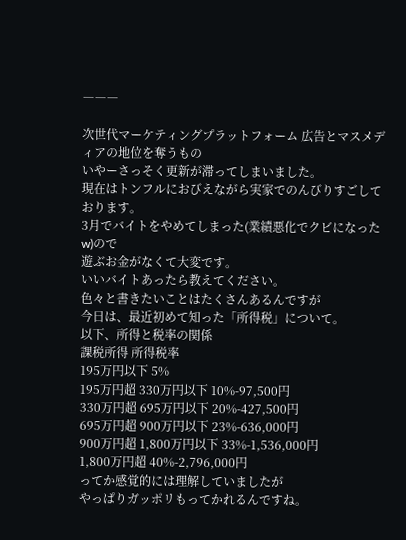―――

次世代マーケティングプラットフォーム 広告とマスメディアの地位を奪うもの
いやーさっそく更新が滞ってしまいました。
現在はトンフルにおびえながら実家でのんびりすごしております。
3月でバイトをやめてしまった(業績悪化でクビになったw)ので
遊ぶお金がなくて大変です。
いいバイトあったら教えてください。
色々と書きたいことはたくさんあるんですが
今日は、最近初めて知った「所得税」について。
以下、所得と税率の関係
課税所得 所得税率
195万円以下 5%
195万円超 330万円以下 10%-97,500円
330万円超 695万円以下 20%-427,500円
695万円超 900万円以下 23%-636,000円
900万円超 1,800万円以下 33%-1,536,000円
1,800万円超 40%-2,796,000円
ってか感覚的には理解していましたが
やっぱりガッポリもってかれるんですね。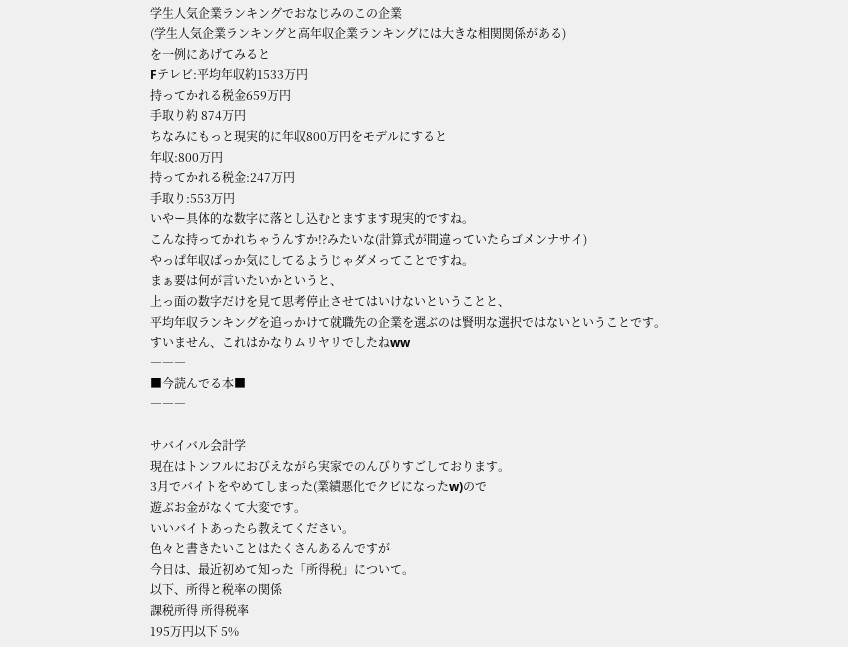学生人気企業ランキングでおなじみのこの企業
(学生人気企業ランキングと高年収企業ランキングには大きな相関関係がある)
を一例にあげてみると
Fテレビ:平均年収約1533万円
持ってかれる税金659万円
手取り約 874万円
ちなみにもっと現実的に年収800万円をモデルにすると
年収:800万円
持ってかれる税金:247万円
手取り:553万円
いやー具体的な数字に落とし込むとますます現実的ですね。
こんな持ってかれちゃうんすか!?みたいな(計算式が間違っていたらゴメンナサイ)
やっぱ年収ばっか気にしてるようじゃダメってことですね。
まぁ要は何が言いたいかというと、
上っ面の数字だけを見て思考停止させてはいけないということと、
平均年収ランキングを追っかけて就職先の企業を選ぶのは賢明な選択ではないということです。
すいません、これはかなりムリヤリでしたねww
―――
■今読んでる本■
―――

サバイバル会計学
現在はトンフルにおびえながら実家でのんびりすごしております。
3月でバイトをやめてしまった(業績悪化でクビになったw)ので
遊ぶお金がなくて大変です。
いいバイトあったら教えてください。
色々と書きたいことはたくさんあるんですが
今日は、最近初めて知った「所得税」について。
以下、所得と税率の関係
課税所得 所得税率
195万円以下 5%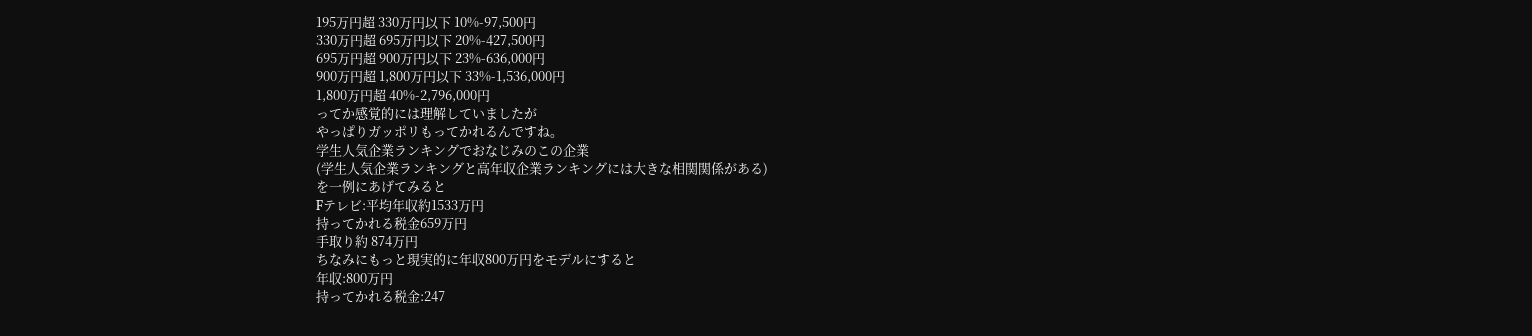195万円超 330万円以下 10%-97,500円
330万円超 695万円以下 20%-427,500円
695万円超 900万円以下 23%-636,000円
900万円超 1,800万円以下 33%-1,536,000円
1,800万円超 40%-2,796,000円
ってか感覚的には理解していましたが
やっぱりガッポリもってかれるんですね。
学生人気企業ランキングでおなじみのこの企業
(学生人気企業ランキングと高年収企業ランキングには大きな相関関係がある)
を一例にあげてみると
Fテレビ:平均年収約1533万円
持ってかれる税金659万円
手取り約 874万円
ちなみにもっと現実的に年収800万円をモデルにすると
年収:800万円
持ってかれる税金:247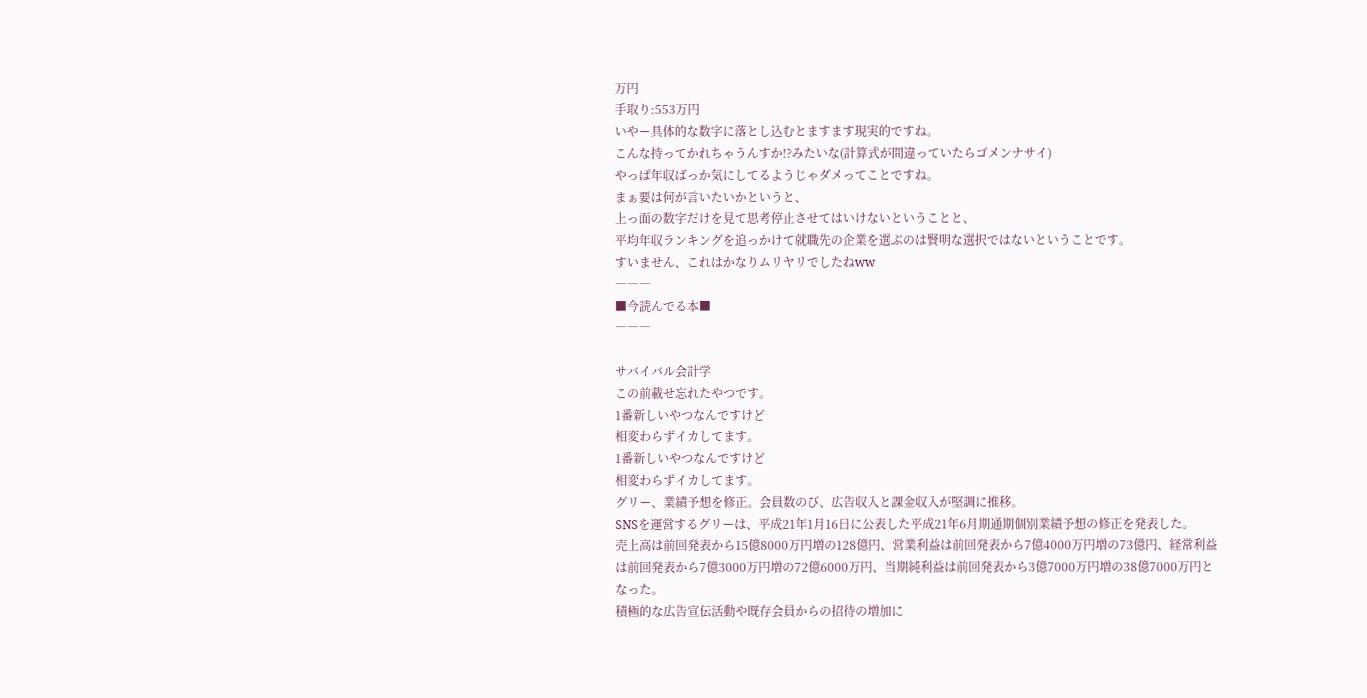万円
手取り:553万円
いやー具体的な数字に落とし込むとますます現実的ですね。
こんな持ってかれちゃうんすか!?みたいな(計算式が間違っていたらゴメンナサイ)
やっぱ年収ばっか気にしてるようじゃダメってことですね。
まぁ要は何が言いたいかというと、
上っ面の数字だけを見て思考停止させてはいけないということと、
平均年収ランキングを追っかけて就職先の企業を選ぶのは賢明な選択ではないということです。
すいません、これはかなりムリヤリでしたねww
―――
■今読んでる本■
―――

サバイバル会計学
この前載せ忘れたやつです。
1番新しいやつなんですけど
相変わらずイカしてます。
1番新しいやつなんですけど
相変わらずイカしてます。
グリー、業績予想を修正。会員数のび、広告収入と課金収入が堅調に推移。
SNSを運営するグリーは、平成21年1月16日に公表した平成21年6月期通期個別業績予想の修正を発表した。
売上高は前回発表から15億8000万円増の128億円、営業利益は前回発表から7億4000万円増の73億円、経常利益は前回発表から7億3000万円増の72億6000万円、当期純利益は前回発表から3億7000万円増の38億7000万円となった。
積極的な広告宣伝活動や既存会員からの招待の増加に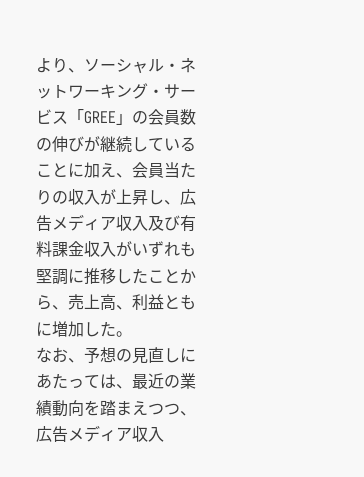より、ソーシャル・ネットワーキング・サービス「GREE」の会員数の伸びが継続していることに加え、会員当たりの収入が上昇し、広告メディア収入及び有料課金収入がいずれも堅調に推移したことから、売上高、利益ともに増加した。
なお、予想の見直しにあたっては、最近の業績動向を踏まえつつ、広告メディア収入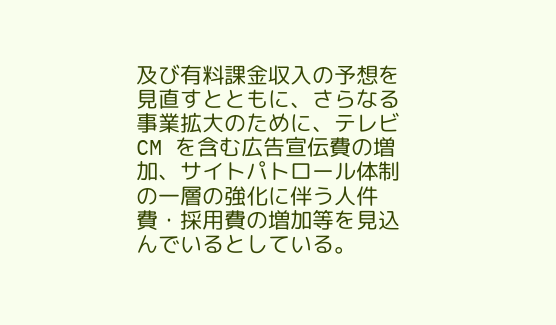及び有料課金収入の予想を見直すとともに、さらなる事業拡大のために、テレビCM を含む広告宣伝費の増加、サイトパトロール体制の一層の強化に伴う人件費・採用費の増加等を見込んでいるとしている。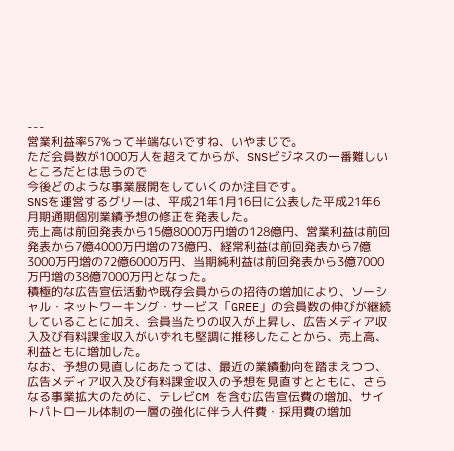---
営業利益率57%って半端ないですね、いやまじで。
ただ会員数が1000万人を超えてからが、SNSビジネスの一番難しいところだとは思うので
今後どのような事業展開をしていくのか注目です。
SNSを運営するグリーは、平成21年1月16日に公表した平成21年6月期通期個別業績予想の修正を発表した。
売上高は前回発表から15億8000万円増の128億円、営業利益は前回発表から7億4000万円増の73億円、経常利益は前回発表から7億3000万円増の72億6000万円、当期純利益は前回発表から3億7000万円増の38億7000万円となった。
積極的な広告宣伝活動や既存会員からの招待の増加により、ソーシャル・ネットワーキング・サービス「GREE」の会員数の伸びが継続していることに加え、会員当たりの収入が上昇し、広告メディア収入及び有料課金収入がいずれも堅調に推移したことから、売上高、利益ともに増加した。
なお、予想の見直しにあたっては、最近の業績動向を踏まえつつ、広告メディア収入及び有料課金収入の予想を見直すとともに、さらなる事業拡大のために、テレビCM を含む広告宣伝費の増加、サイトパトロール体制の一層の強化に伴う人件費・採用費の増加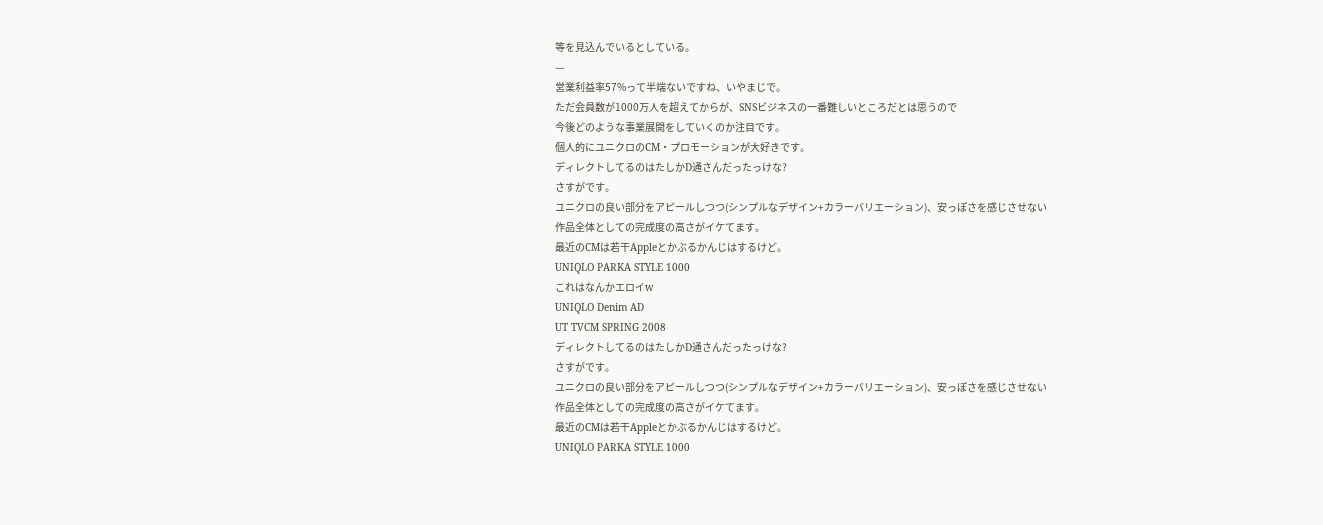等を見込んでいるとしている。
---
営業利益率57%って半端ないですね、いやまじで。
ただ会員数が1000万人を超えてからが、SNSビジネスの一番難しいところだとは思うので
今後どのような事業展開をしていくのか注目です。
個人的にユニクロのCM・プロモーションが大好きです。
ディレクトしてるのはたしかD通さんだったっけな?
さすがです。
ユニクロの良い部分をアピールしつつ(シンプルなデザイン+カラーバリエーション)、安っぽさを感じさせない
作品全体としての完成度の高さがイケてます。
最近のCMは若干Appleとかぶるかんじはするけど。
UNIQLO PARKA STYLE 1000
これはなんかエロイw
UNIQLO Denim AD
UT TVCM SPRING 2008
ディレクトしてるのはたしかD通さんだったっけな?
さすがです。
ユニクロの良い部分をアピールしつつ(シンプルなデザイン+カラーバリエーション)、安っぽさを感じさせない
作品全体としての完成度の高さがイケてます。
最近のCMは若干Appleとかぶるかんじはするけど。
UNIQLO PARKA STYLE 1000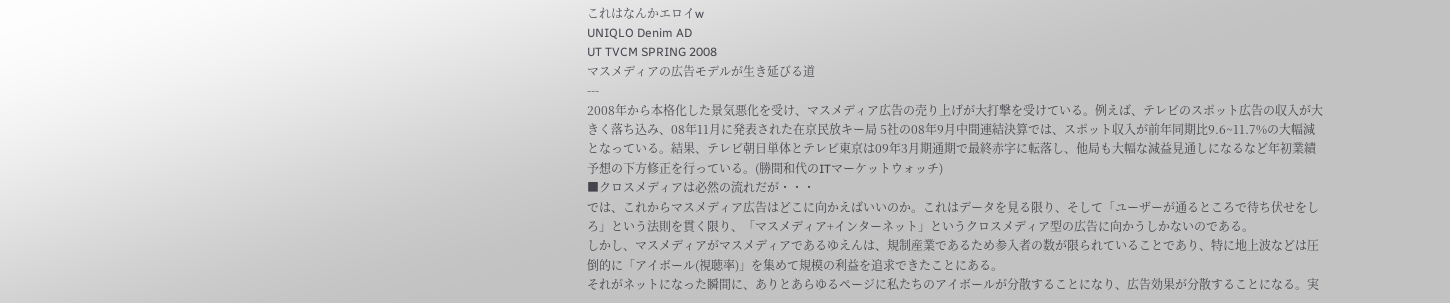これはなんかエロイw
UNIQLO Denim AD
UT TVCM SPRING 2008
マスメディアの広告モデルが生き延びる道
---
2008年から本格化した景気悪化を受け、マスメディア広告の売り上げが大打撃を受けている。例えば、テレビのスポット広告の収入が大きく落ち込み、08年11月に発表された在京民放キー局 5社の08年9月中間連結決算では、スポット収入が前年同期比9.6~11.7%の大幅減となっている。結果、テレビ朝日単体とテレビ東京は09年3月期通期で最終赤字に転落し、他局も大幅な減益見通しになるなど年初業績予想の下方修正を行っている。(勝間和代のITマーケットウォッチ)
■クロスメディアは必然の流れだが・・・
では、これからマスメディア広告はどこに向かえばいいのか。これはデータを見る限り、そして「ユーザーが通るところで待ち伏せをしろ」という法則を貫く限り、「マスメディア+インターネット」というクロスメディア型の広告に向かうしかないのである。
しかし、マスメディアがマスメディアであるゆえんは、規制産業であるため参入者の数が限られていることであり、特に地上波などは圧倒的に「アイボール(視聴率)」を集めて規模の利益を追求できたことにある。
それがネットになった瞬間に、ありとあらゆるページに私たちのアイボールが分散することになり、広告効果が分散することになる。実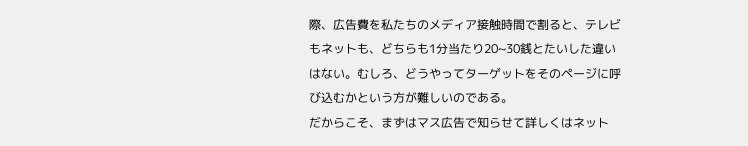際、広告費を私たちのメディア接触時間で割ると、テレビもネットも、どちらも1分当たり20~30銭とたいした違いはない。むしろ、どうやってターゲットをそのページに呼び込むかという方が難しいのである。
だからこそ、まずはマス広告で知らせて詳しくはネット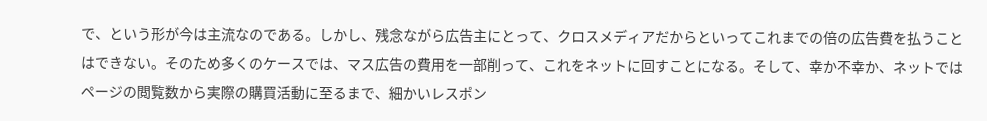で、という形が今は主流なのである。しかし、残念ながら広告主にとって、クロスメディアだからといってこれまでの倍の広告費を払うことはできない。そのため多くのケースでは、マス広告の費用を一部削って、これをネットに回すことになる。そして、幸か不幸か、ネットではページの閲覧数から実際の購買活動に至るまで、細かいレスポン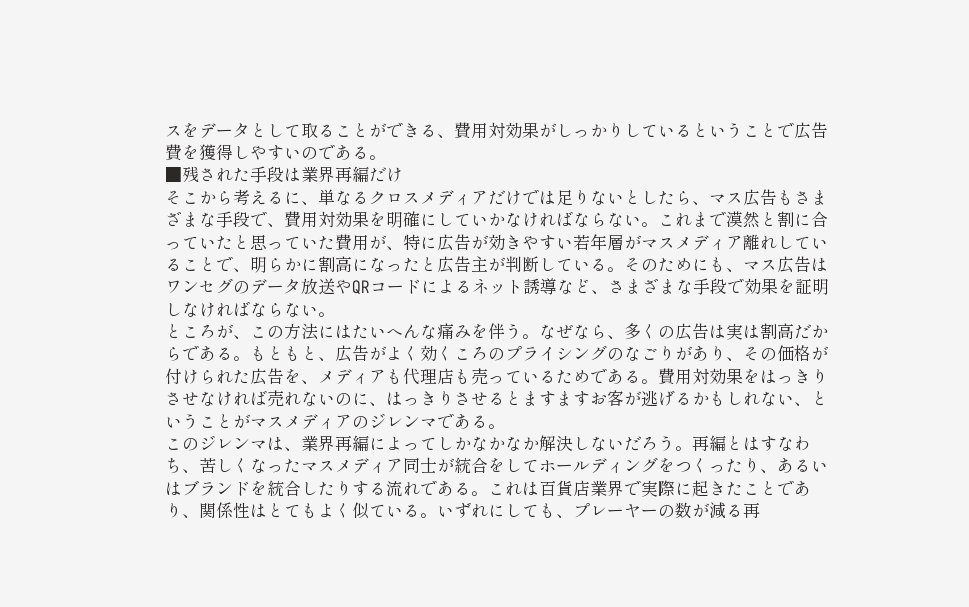スをデータとして取ることができる、費用対効果がしっかりしているということで広告費を獲得しやすいのである。
■残された手段は業界再編だけ
そこから考えるに、単なるクロスメディアだけでは足りないとしたら、マス広告もさまざまな手段で、費用対効果を明確にしていかなければならない。これまで漠然と割に合っていたと思っていた費用が、特に広告が効きやすい若年層がマスメディア離れしていることで、明らかに割高になったと広告主が判断している。そのためにも、マス広告はワンセグのデータ放送やQRコードによるネット誘導など、さまざまな手段で効果を証明しなければならない。
ところが、この方法にはたいへんな痛みを伴う。なぜなら、多くの広告は実は割高だからである。もともと、広告がよく効くころのプライシングのなごりがあり、その価格が付けられた広告を、メディアも代理店も売っているためである。費用対効果をはっきりさせなければ売れないのに、はっきりさせるとますますお客が逃げるかもしれない、ということがマスメディアのジレンマである。
このジレンマは、業界再編によってしかなかなか解決しないだろう。再編とはすなわち、苦しくなったマスメディア同士が統合をしてホールディングをつくったり、あるいはブランドを統合したりする流れである。これは百貨店業界で実際に起きたことであり、関係性はとてもよく似ている。いずれにしても、プレーヤーの数が減る再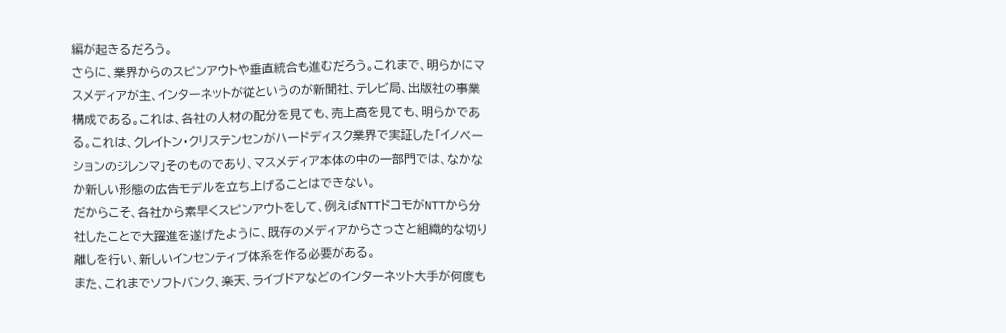編が起きるだろう。
さらに、業界からのスピンアウトや垂直統合も進むだろう。これまで、明らかにマスメディアが主、インターネットが従というのが新聞社、テレビ局、出版社の事業構成である。これは、各社の人材の配分を見ても、売上高を見ても、明らかである。これは、クレイトン・クリステンセンがハードディスク業界で実証した「イノベーションのジレンマ」そのものであり、マスメディア本体の中の一部門では、なかなか新しい形態の広告モデルを立ち上げることはできない。
だからこそ、各社から素早くスピンアウトをして、例えばNTTドコモがNTTから分社したことで大躍進を遂げたように、既存のメディアからさっさと組織的な切り離しを行い、新しいインセンティブ体系を作る必要がある。
また、これまでソフトバンク、楽天、ライブドアなどのインターネット大手が何度も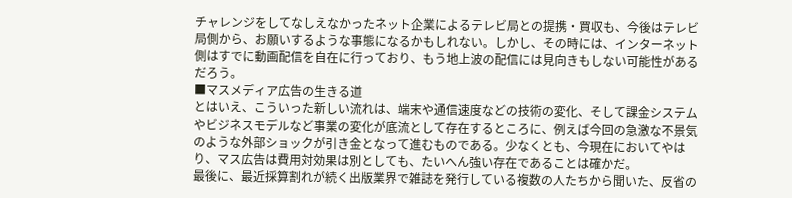チャレンジをしてなしえなかったネット企業によるテレビ局との提携・買収も、今後はテレビ局側から、お願いするような事態になるかもしれない。しかし、その時には、インターネット側はすでに動画配信を自在に行っており、もう地上波の配信には見向きもしない可能性があるだろう。
■マスメディア広告の生きる道
とはいえ、こういった新しい流れは、端末や通信速度などの技術の変化、そして課金システムやビジネスモデルなど事業の変化が底流として存在するところに、例えば今回の急激な不景気のような外部ショックが引き金となって進むものである。少なくとも、今現在においてやはり、マス広告は費用対効果は別としても、たいへん強い存在であることは確かだ。
最後に、最近採算割れが続く出版業界で雑誌を発行している複数の人たちから聞いた、反省の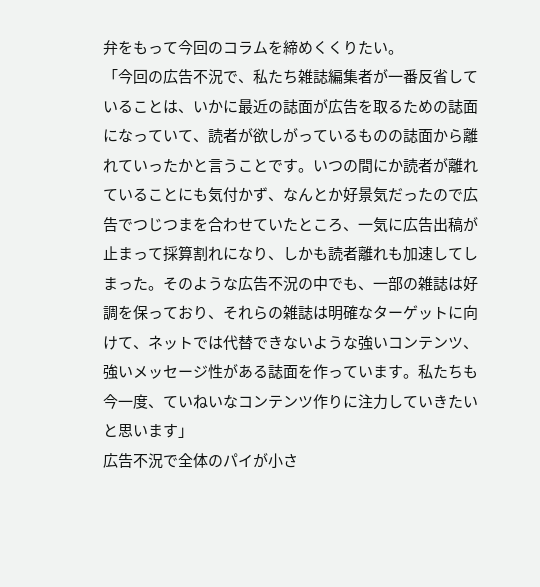弁をもって今回のコラムを締めくくりたい。
「今回の広告不況で、私たち雑誌編集者が一番反省していることは、いかに最近の誌面が広告を取るための誌面になっていて、読者が欲しがっているものの誌面から離れていったかと言うことです。いつの間にか読者が離れていることにも気付かず、なんとか好景気だったので広告でつじつまを合わせていたところ、一気に広告出稿が止まって採算割れになり、しかも読者離れも加速してしまった。そのような広告不況の中でも、一部の雑誌は好調を保っており、それらの雑誌は明確なターゲットに向けて、ネットでは代替できないような強いコンテンツ、強いメッセージ性がある誌面を作っています。私たちも今一度、ていねいなコンテンツ作りに注力していきたいと思います」
広告不況で全体のパイが小さ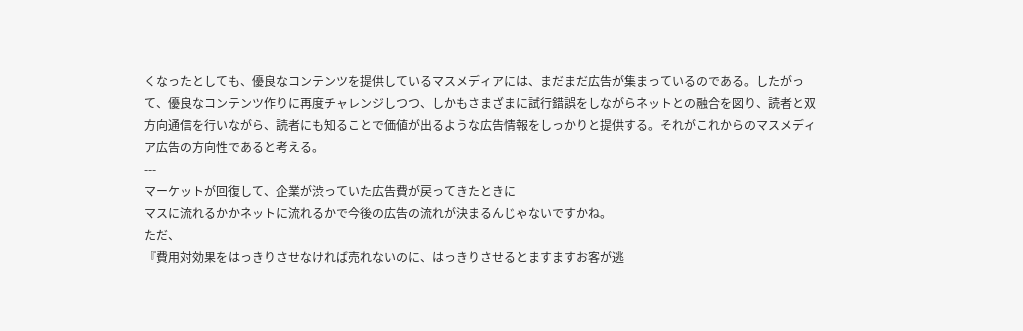くなったとしても、優良なコンテンツを提供しているマスメディアには、まだまだ広告が集まっているのである。したがって、優良なコンテンツ作りに再度チャレンジしつつ、しかもさまざまに試行錯誤をしながらネットとの融合を図り、読者と双方向通信を行いながら、読者にも知ることで価値が出るような広告情報をしっかりと提供する。それがこれからのマスメディア広告の方向性であると考える。
---
マーケットが回復して、企業が渋っていた広告費が戻ってきたときに
マスに流れるかかネットに流れるかで今後の広告の流れが決まるんじゃないですかね。
ただ、
『費用対効果をはっきりさせなければ売れないのに、はっきりさせるとますますお客が逃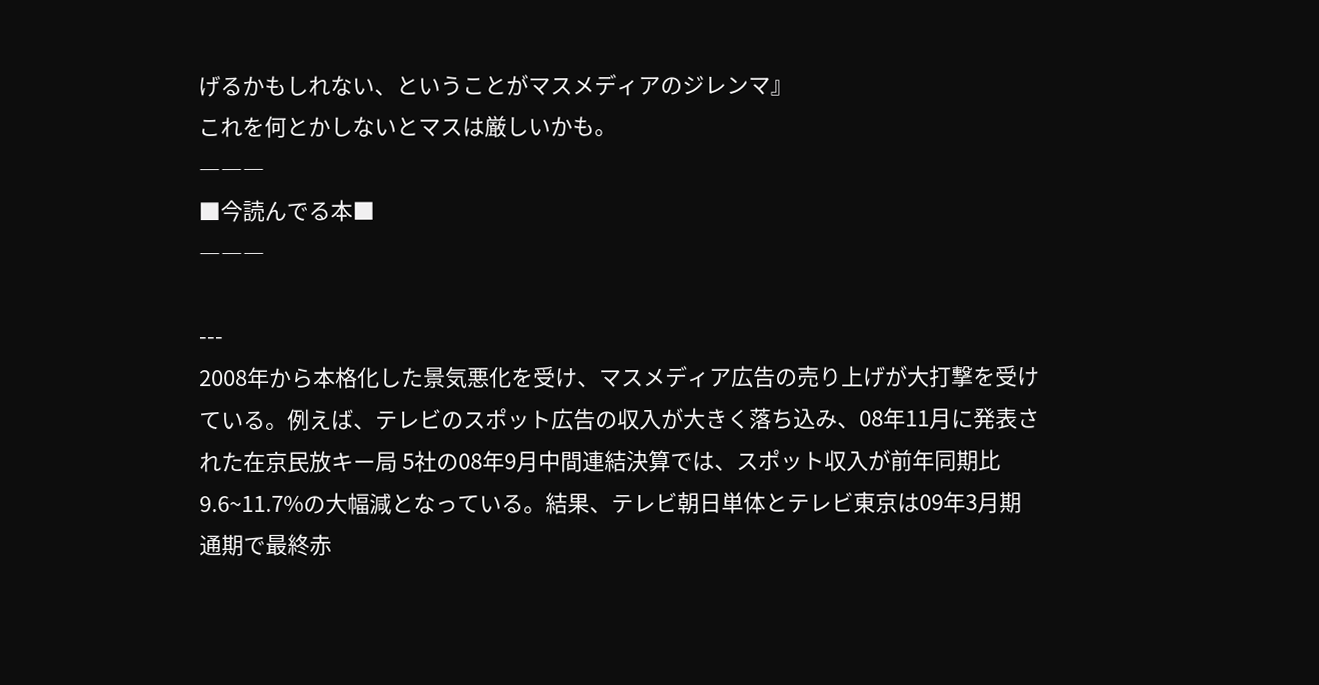げるかもしれない、ということがマスメディアのジレンマ』
これを何とかしないとマスは厳しいかも。
―――
■今読んでる本■
―――

---
2008年から本格化した景気悪化を受け、マスメディア広告の売り上げが大打撃を受けている。例えば、テレビのスポット広告の収入が大きく落ち込み、08年11月に発表された在京民放キー局 5社の08年9月中間連結決算では、スポット収入が前年同期比9.6~11.7%の大幅減となっている。結果、テレビ朝日単体とテレビ東京は09年3月期通期で最終赤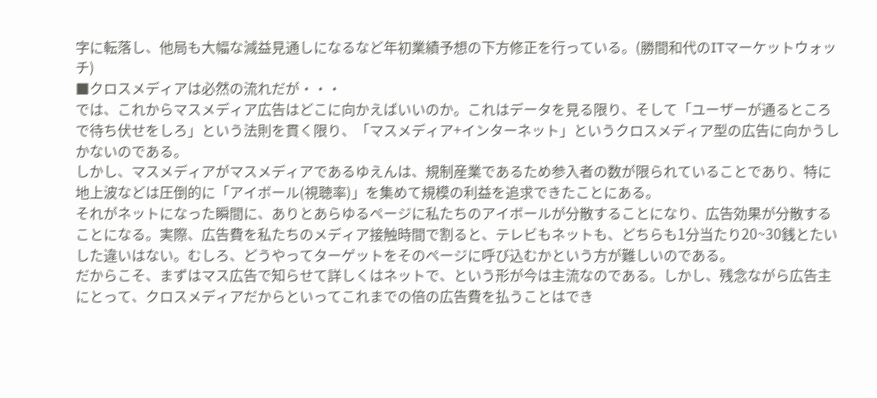字に転落し、他局も大幅な減益見通しになるなど年初業績予想の下方修正を行っている。(勝間和代のITマーケットウォッチ)
■クロスメディアは必然の流れだが・・・
では、これからマスメディア広告はどこに向かえばいいのか。これはデータを見る限り、そして「ユーザーが通るところで待ち伏せをしろ」という法則を貫く限り、「マスメディア+インターネット」というクロスメディア型の広告に向かうしかないのである。
しかし、マスメディアがマスメディアであるゆえんは、規制産業であるため参入者の数が限られていることであり、特に地上波などは圧倒的に「アイボール(視聴率)」を集めて規模の利益を追求できたことにある。
それがネットになった瞬間に、ありとあらゆるページに私たちのアイボールが分散することになり、広告効果が分散することになる。実際、広告費を私たちのメディア接触時間で割ると、テレビもネットも、どちらも1分当たり20~30銭とたいした違いはない。むしろ、どうやってターゲットをそのページに呼び込むかという方が難しいのである。
だからこそ、まずはマス広告で知らせて詳しくはネットで、という形が今は主流なのである。しかし、残念ながら広告主にとって、クロスメディアだからといってこれまでの倍の広告費を払うことはでき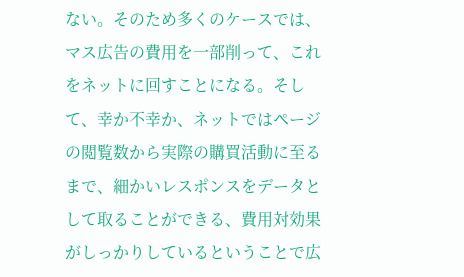ない。そのため多くのケースでは、マス広告の費用を一部削って、これをネットに回すことになる。そして、幸か不幸か、ネットではページの閲覧数から実際の購買活動に至るまで、細かいレスポンスをデータとして取ることができる、費用対効果がしっかりしているということで広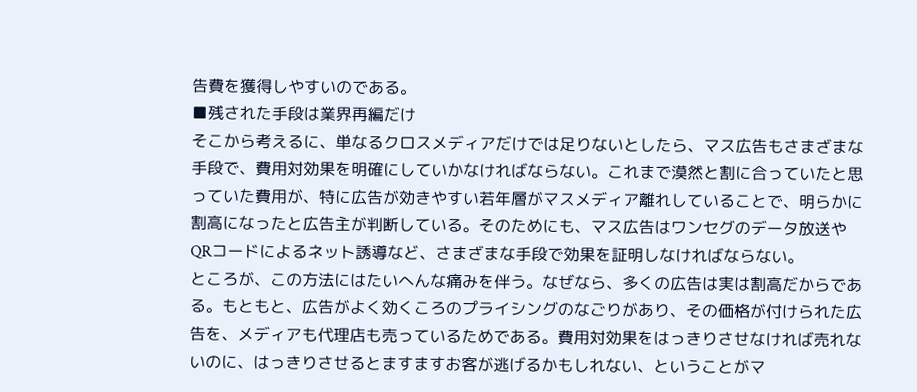告費を獲得しやすいのである。
■残された手段は業界再編だけ
そこから考えるに、単なるクロスメディアだけでは足りないとしたら、マス広告もさまざまな手段で、費用対効果を明確にしていかなければならない。これまで漠然と割に合っていたと思っていた費用が、特に広告が効きやすい若年層がマスメディア離れしていることで、明らかに割高になったと広告主が判断している。そのためにも、マス広告はワンセグのデータ放送やQRコードによるネット誘導など、さまざまな手段で効果を証明しなければならない。
ところが、この方法にはたいへんな痛みを伴う。なぜなら、多くの広告は実は割高だからである。もともと、広告がよく効くころのプライシングのなごりがあり、その価格が付けられた広告を、メディアも代理店も売っているためである。費用対効果をはっきりさせなければ売れないのに、はっきりさせるとますますお客が逃げるかもしれない、ということがマ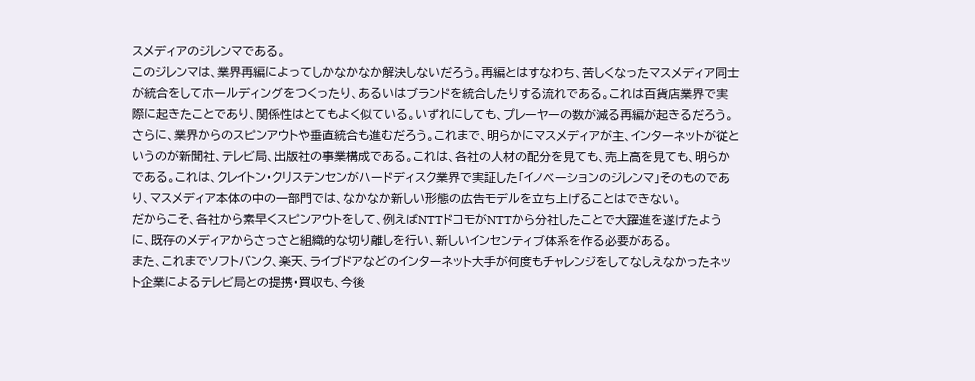スメディアのジレンマである。
このジレンマは、業界再編によってしかなかなか解決しないだろう。再編とはすなわち、苦しくなったマスメディア同士が統合をしてホールディングをつくったり、あるいはブランドを統合したりする流れである。これは百貨店業界で実際に起きたことであり、関係性はとてもよく似ている。いずれにしても、プレーヤーの数が減る再編が起きるだろう。
さらに、業界からのスピンアウトや垂直統合も進むだろう。これまで、明らかにマスメディアが主、インターネットが従というのが新聞社、テレビ局、出版社の事業構成である。これは、各社の人材の配分を見ても、売上高を見ても、明らかである。これは、クレイトン・クリステンセンがハードディスク業界で実証した「イノベーションのジレンマ」そのものであり、マスメディア本体の中の一部門では、なかなか新しい形態の広告モデルを立ち上げることはできない。
だからこそ、各社から素早くスピンアウトをして、例えばNTTドコモがNTTから分社したことで大躍進を遂げたように、既存のメディアからさっさと組織的な切り離しを行い、新しいインセンティブ体系を作る必要がある。
また、これまでソフトバンク、楽天、ライブドアなどのインターネット大手が何度もチャレンジをしてなしえなかったネット企業によるテレビ局との提携・買収も、今後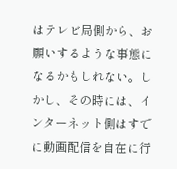はテレビ局側から、お願いするような事態になるかもしれない。しかし、その時には、インターネット側はすでに動画配信を自在に行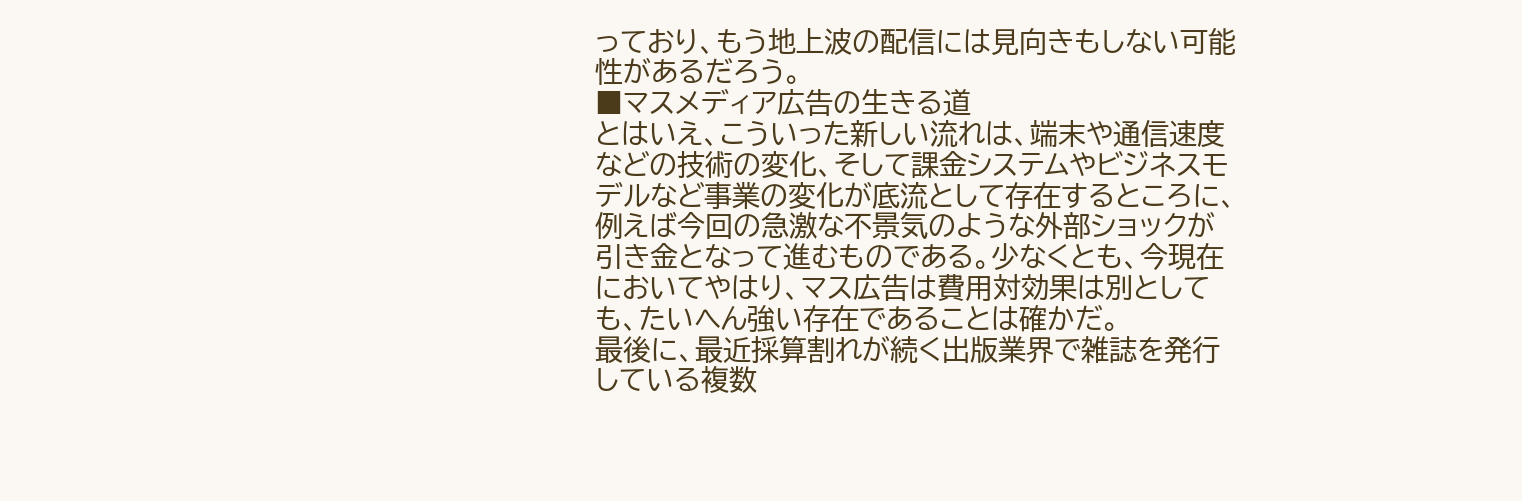っており、もう地上波の配信には見向きもしない可能性があるだろう。
■マスメディア広告の生きる道
とはいえ、こういった新しい流れは、端末や通信速度などの技術の変化、そして課金システムやビジネスモデルなど事業の変化が底流として存在するところに、例えば今回の急激な不景気のような外部ショックが引き金となって進むものである。少なくとも、今現在においてやはり、マス広告は費用対効果は別としても、たいへん強い存在であることは確かだ。
最後に、最近採算割れが続く出版業界で雑誌を発行している複数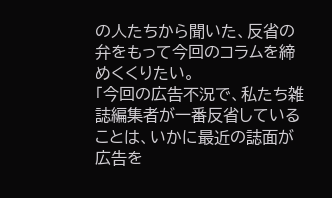の人たちから聞いた、反省の弁をもって今回のコラムを締めくくりたい。
「今回の広告不況で、私たち雑誌編集者が一番反省していることは、いかに最近の誌面が広告を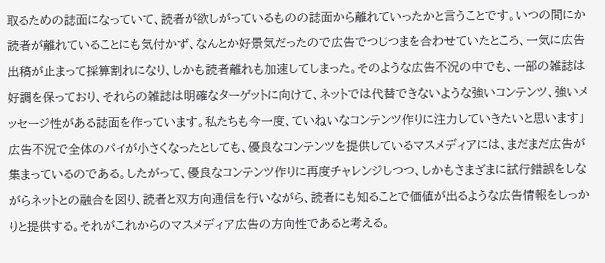取るための誌面になっていて、読者が欲しがっているものの誌面から離れていったかと言うことです。いつの間にか読者が離れていることにも気付かず、なんとか好景気だったので広告でつじつまを合わせていたところ、一気に広告出稿が止まって採算割れになり、しかも読者離れも加速してしまった。そのような広告不況の中でも、一部の雑誌は好調を保っており、それらの雑誌は明確なターゲットに向けて、ネットでは代替できないような強いコンテンツ、強いメッセージ性がある誌面を作っています。私たちも今一度、ていねいなコンテンツ作りに注力していきたいと思います」
広告不況で全体のパイが小さくなったとしても、優良なコンテンツを提供しているマスメディアには、まだまだ広告が集まっているのである。したがって、優良なコンテンツ作りに再度チャレンジしつつ、しかもさまざまに試行錯誤をしながらネットとの融合を図り、読者と双方向通信を行いながら、読者にも知ることで価値が出るような広告情報をしっかりと提供する。それがこれからのマスメディア広告の方向性であると考える。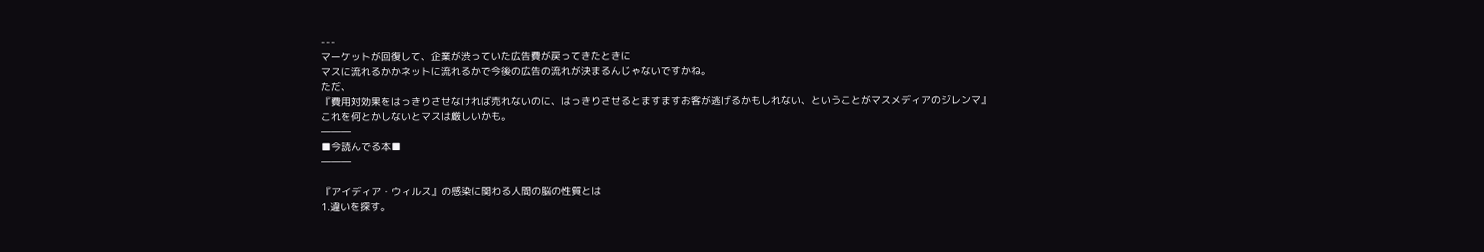---
マーケットが回復して、企業が渋っていた広告費が戻ってきたときに
マスに流れるかかネットに流れるかで今後の広告の流れが決まるんじゃないですかね。
ただ、
『費用対効果をはっきりさせなければ売れないのに、はっきりさせるとますますお客が逃げるかもしれない、ということがマスメディアのジレンマ』
これを何とかしないとマスは厳しいかも。
―――
■今読んでる本■
―――

『アイディア・ウィルス』の感染に関わる人間の脳の性質とは
1.違いを探す。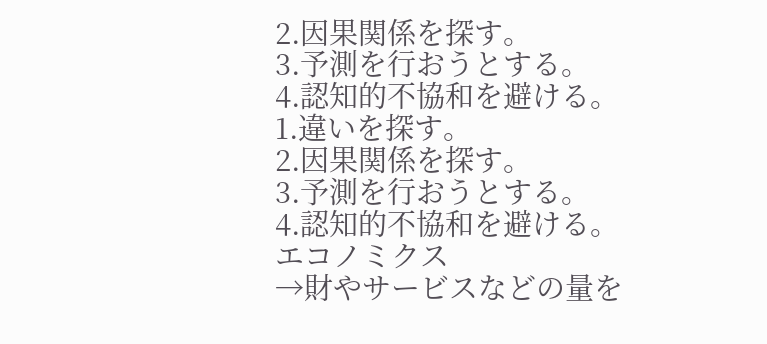2.因果関係を探す。
3.予測を行おうとする。
4.認知的不協和を避ける。
1.違いを探す。
2.因果関係を探す。
3.予測を行おうとする。
4.認知的不協和を避ける。
エコノミクス
→財やサービスなどの量を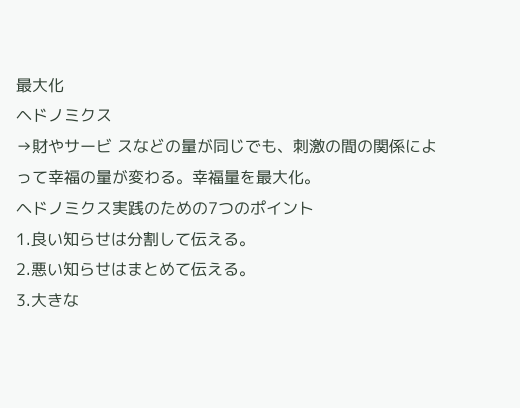最大化
ヘドノミクス
→財やサービ スなどの量が同じでも、刺激の間の関係によって幸福の量が変わる。幸福量を最大化。
ヘドノミクス実践のための7つのポイント
1.良い知らせは分割して伝える。
2.悪い知らせはまとめて伝える。
3.大きな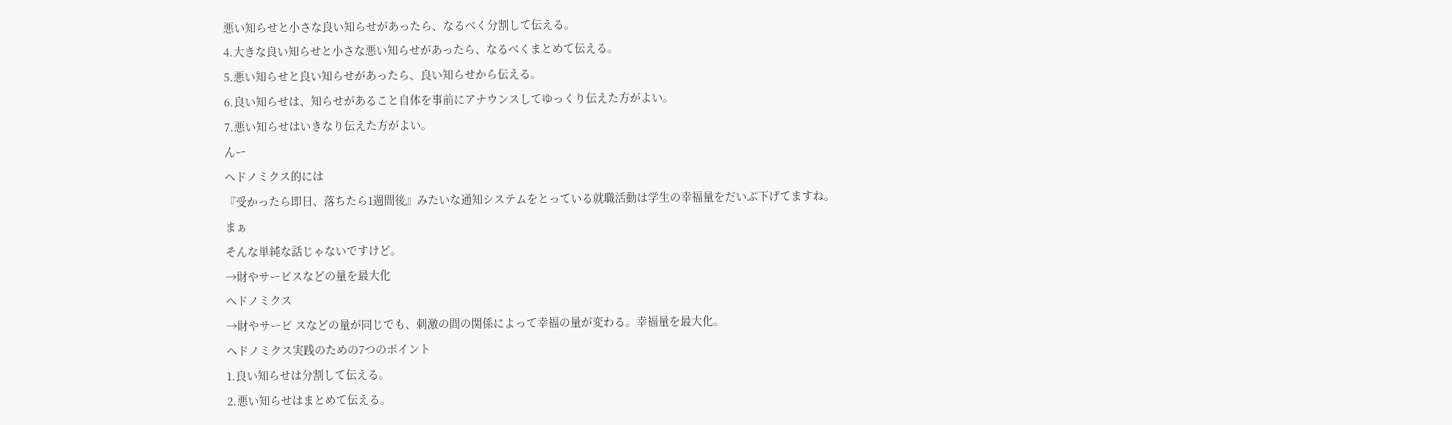悪い知らせと小さな良い知らせがあったら、なるべく分割して伝える。
4.大きな良い知らせと小さな悪い知らせがあったら、なるべくまとめて伝える。
5.悪い知らせと良い知らせがあったら、良い知らせから伝える。
6.良い知らせは、知らせがあること自体を事前にアナウンスしてゆっくり伝えた方がよい。
7.悪い知らせはいきなり伝えた方がよい。
んー
ヘドノミクス的には
『受かったら即日、落ちたら1週間後』みたいな通知システムをとっている就職活動は学生の幸福量をだいぶ下げてますね。
まぁ
そんな単純な話じゃないですけど。
→財やサービスなどの量を最大化
ヘドノミクス
→財やサービ スなどの量が同じでも、刺激の間の関係によって幸福の量が変わる。幸福量を最大化。
ヘドノミクス実践のための7つのポイント
1.良い知らせは分割して伝える。
2.悪い知らせはまとめて伝える。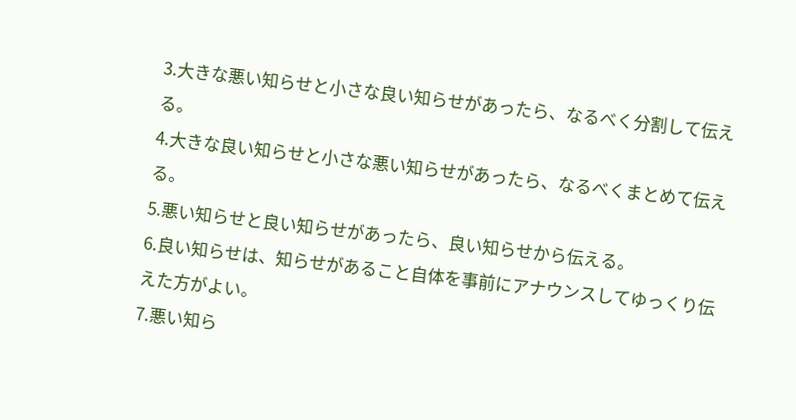3.大きな悪い知らせと小さな良い知らせがあったら、なるべく分割して伝える。
4.大きな良い知らせと小さな悪い知らせがあったら、なるべくまとめて伝える。
5.悪い知らせと良い知らせがあったら、良い知らせから伝える。
6.良い知らせは、知らせがあること自体を事前にアナウンスしてゆっくり伝えた方がよい。
7.悪い知ら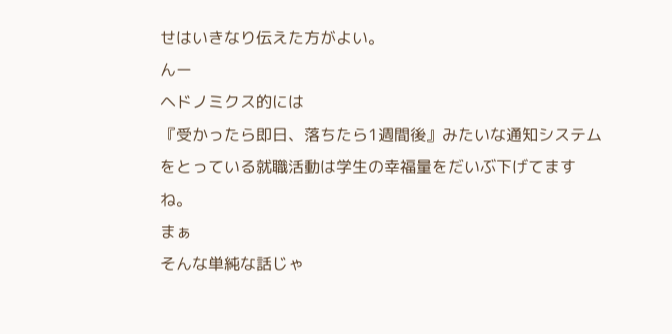せはいきなり伝えた方がよい。
んー
ヘドノミクス的には
『受かったら即日、落ちたら1週間後』みたいな通知システムをとっている就職活動は学生の幸福量をだいぶ下げてますね。
まぁ
そんな単純な話じゃ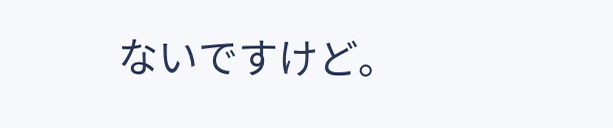ないですけど。